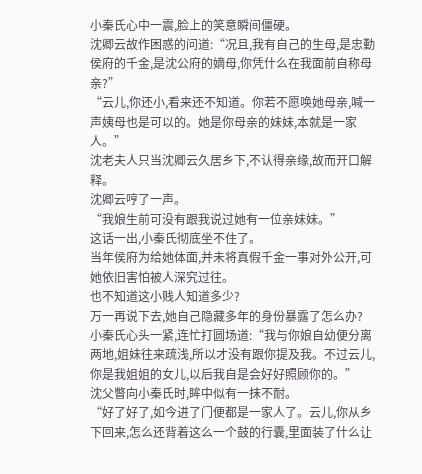小秦氏心中一震,脸上的笑意瞬间僵硬。
沈卿云故作困惑的问道:“况且,我有自己的生母,是忠勤侯府的千金,是沈公府的嫡母,你凭什么在我面前自称母亲?”
“云儿,你还小,看来还不知道。你若不愿唤她母亲,喊一声姨母也是可以的。她是你母亲的妹妹,本就是一家人。”
沈老夫人只当沈卿云久居乡下,不认得亲缘,故而开口解释。
沈卿云哼了一声。
“我娘生前可没有跟我说过她有一位亲妹妹。”
这话一出,小秦氏彻底坐不住了。
当年侯府为给她体面,并未将真假千金一事对外公开,可她依旧害怕被人深究过往。
也不知道这小贱人知道多少?
万一再说下去,她自己隐藏多年的身份暴露了怎么办?
小秦氏心头一紧,连忙打圆场道:“我与你娘自幼便分离两地,姐妹往来疏浅,所以才没有跟你提及我。不过云儿,你是我姐姐的女儿,以后我自是会好好照顾你的。”
沈父瞥向小秦氏时,眸中似有一抹不耐。
“好了好了,如今进了门便都是一家人了。云儿,你从乡下回来,怎么还背着这么一个鼓的行囊,里面装了什么让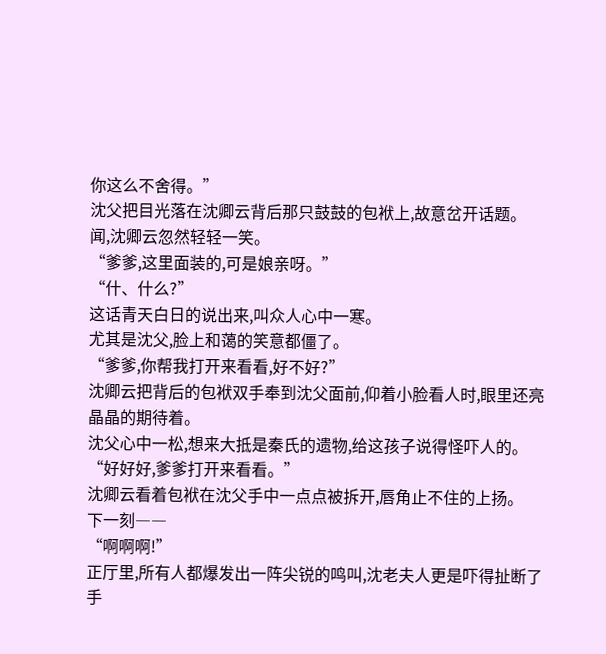你这么不舍得。”
沈父把目光落在沈卿云背后那只鼓鼓的包袱上,故意岔开话题。
闻,沈卿云忽然轻轻一笑。
“爹爹,这里面装的,可是娘亲呀。”
“什、什么?”
这话青天白日的说出来,叫众人心中一寒。
尤其是沈父,脸上和蔼的笑意都僵了。
“爹爹,你帮我打开来看看,好不好?”
沈卿云把背后的包袱双手奉到沈父面前,仰着小脸看人时,眼里还亮晶晶的期待着。
沈父心中一松,想来大抵是秦氏的遗物,给这孩子说得怪吓人的。
“好好好,爹爹打开来看看。”
沈卿云看着包袱在沈父手中一点点被拆开,唇角止不住的上扬。
下一刻――
“啊啊啊!”
正厅里,所有人都爆发出一阵尖锐的鸣叫,沈老夫人更是吓得扯断了手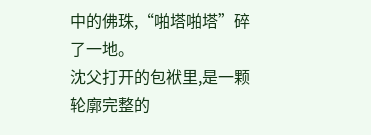中的佛珠,“啪塔啪塔”碎了一地。
沈父打开的包袱里,是一颗轮廓完整的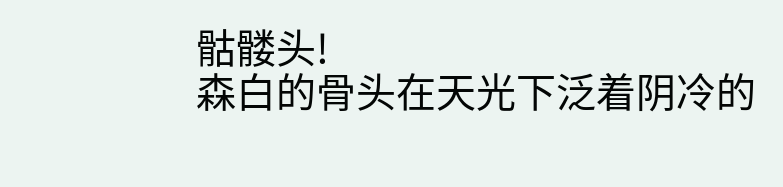骷髅头!
森白的骨头在天光下泛着阴冷的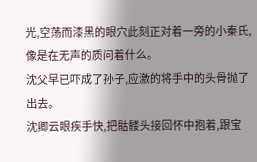光,空荡而漆黑的眼穴此刻正对着一旁的小秦氏,像是在无声的质问着什么。
沈父早已吓成了孙子,应激的将手中的头骨抛了出去。
沈卿云眼疾手快,把骷髅头接回怀中抱着,跟宝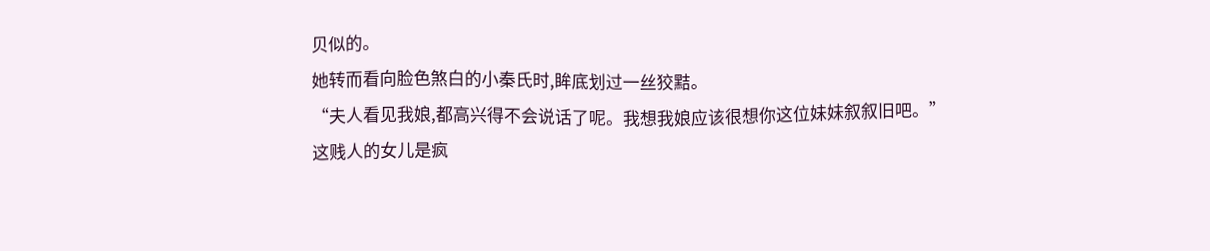贝似的。
她转而看向脸色煞白的小秦氏时,眸底划过一丝狡黠。
“夫人看见我娘,都高兴得不会说话了呢。我想我娘应该很想你这位妹妹叙叙旧吧。”
这贱人的女儿是疯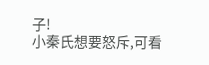子!
小秦氏想要怒斥,可看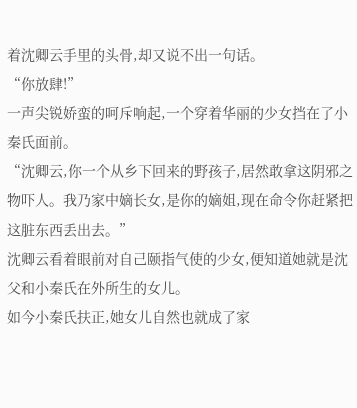着沈卿云手里的头骨,却又说不出一句话。
“你放肆!”
一声尖锐娇蛮的呵斥响起,一个穿着华丽的少女挡在了小秦氏面前。
“沈卿云,你一个从乡下回来的野孩子,居然敢拿这阴邪之物吓人。我乃家中嫡长女,是你的嫡姐,现在命令你赶紧把这脏东西丢出去。”
沈卿云看着眼前对自己颐指气使的少女,便知道她就是沈父和小秦氏在外所生的女儿。
如今小秦氏扶正,她女儿自然也就成了家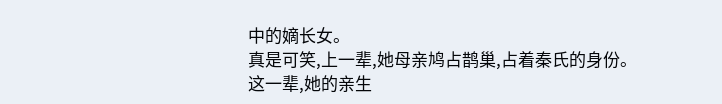中的嫡长女。
真是可笑,上一辈,她母亲鸠占鹊巢,占着秦氏的身份。
这一辈,她的亲生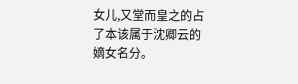女儿,又堂而皇之的占了本该属于沈卿云的嫡女名分。